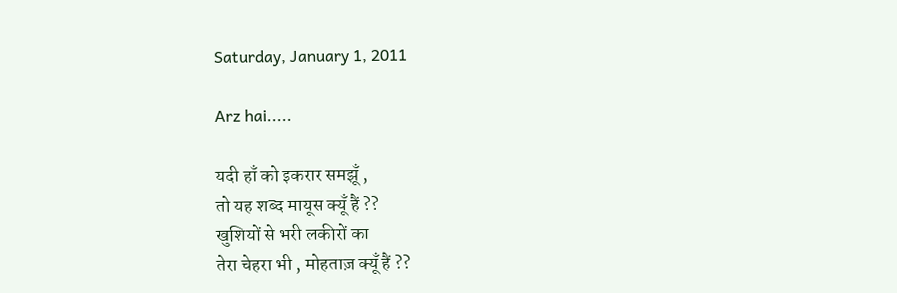Saturday, January 1, 2011

Arz hai.....

यदी हाँ को इकरार समझूँ ,
तो यह शब्द मायूस क्यूँ हैं ??
खुशियों से भरी लकीरों का
तेरा चेहरा भी , मोहताज़ क्यूँ हैं ??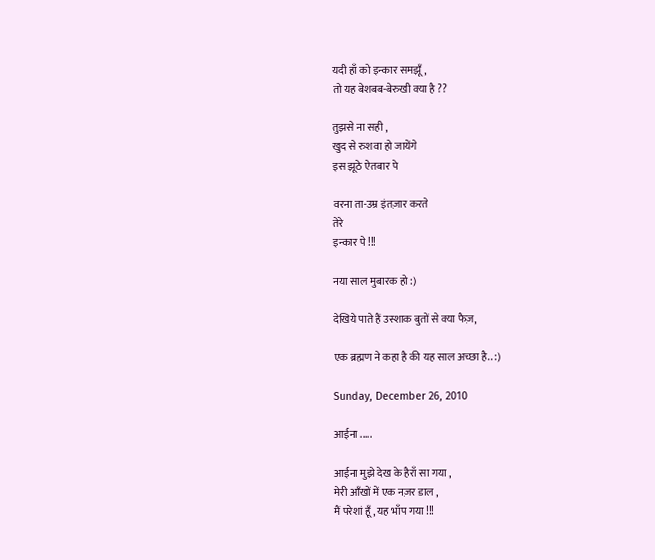यदी हाँ को इन्कार समझूँ ,
तो यह बेशबब-बेरुखी क्या है ??

तुझसे ना सही ,
खुद से रुशवा हो जायेंगे
इस झूठे ऐतबार पे

वरना ता-उम्र इंतज़ार करते
तेरे
इन्कार पे !!!

नया साल मुबारक हो :)

देखिये पाते हैं उस्शाक बुतों से क्या फैज़,

एक ब्रह्मण ने कहा है की यह साल अच्छा है.. :)

Sunday, December 26, 2010

आईना .....

आईना मुझे देख के हैराँ सा गया ,
मेरी आँखों में एक नज़र डाल ,
मैं परेशां हूँ , यह भाँप गया !!!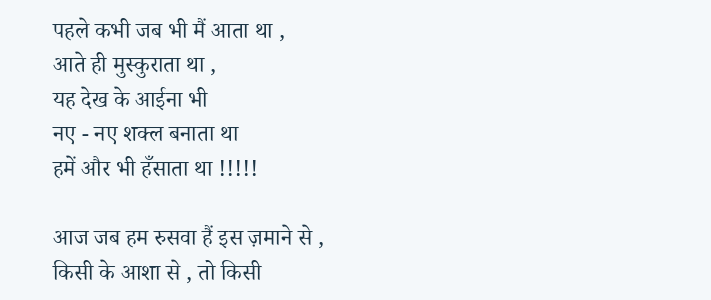पहले कभी जब भी मैं आता था ,
आते ही मुस्कुराता था ,
यह देख के आईना भी
नए - नए शक्ल बनाता था
हमें और भी हँसाता था !!!!!

आज जब हम रुसवा हैं इस ज़माने से ,
किसी के आशा से , तो किसी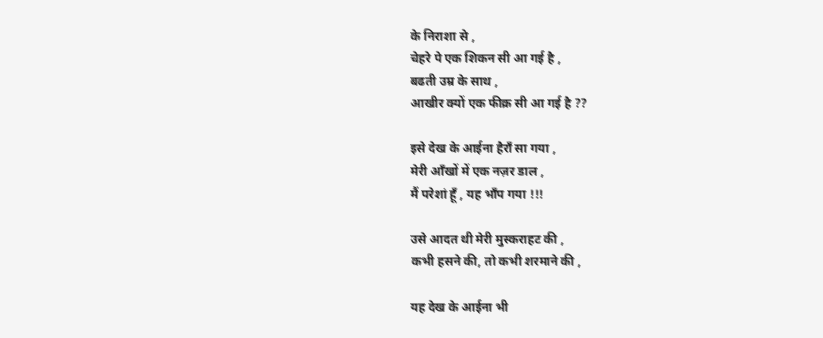के निराशा से ,
चेहरे पे एक शिकन सी आ गई है ,
बढती उम्र के साथ ,
आखीर क्यों एक फीक्र सी आ गई है ??

इसे देख के आईना हैराँ सा गया ,
मेरी आँखों में एक नज़र डाल ,
मैं परेशां हूँ , यह भाँप गया !!!

उसे आदत थी मेरी मुस्कराहट की ,
कभी हसने की, तो कभी शरमाने की ,

यह देख के आईना भी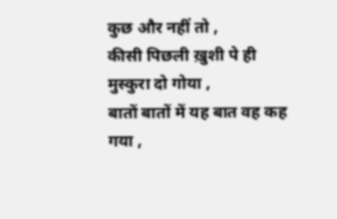कुछ और नहीं तो ,
कीसी पिछली ख़ुशी पे ही मुस्कुरा दो गोया ,
बातों बातों में यह बात वह कह गया ,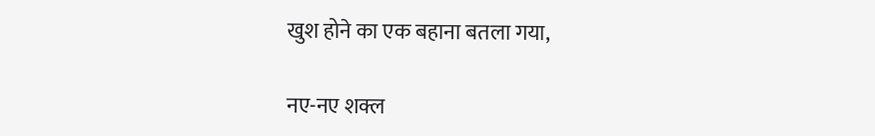खुश होने का एक बहाना बतला गया,

नए-नए शक्ल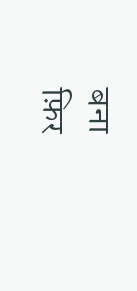बना
फ़िर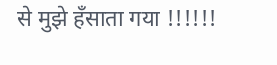से मुझे हँसाता गया !!!!!!